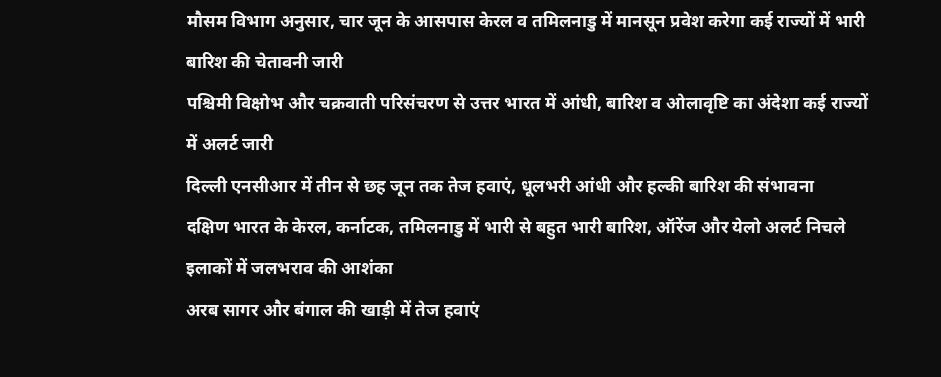मौसम विभाग अनुसार, चार जून के आसपास केरल व तमिलनाडु में मानसून प्रवेश करेगा कई राज्यों में भारी बारिश की चेतावनी जारी
पश्चिमी विक्षोभ और चक्रवाती परिसंचरण से उत्तर भारत में आंधी, बारिश व ओलावृष्टि का अंदेशा कई राज्यों में अलर्ट जारी
दिल्ली एनसीआर में तीन से छह जून तक तेज हवाएं, धूलभरी आंधी और हल्की बारिश की संभावना
दक्षिण भारत के केरल, कर्नाटक, तमिलनाडु में भारी से बहुत भारी बारिश, ऑरेंज और येलो अलर्ट निचले इलाकों में जलभराव की आशंका
अरब सागर और बंगाल की खाड़ी में तेज हवाएं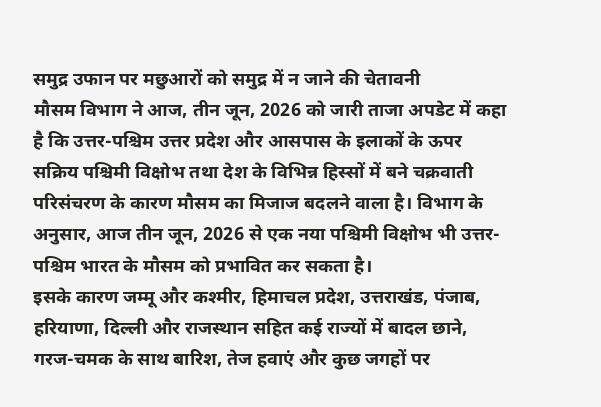समुद्र उफान पर मछुआरों को समुद्र में न जाने की चेतावनी
मौसम विभाग ने आज, तीन जून, 2026 को जारी ताजा अपडेट में कहा है कि उत्तर-पश्चिम उत्तर प्रदेश और आसपास के इलाकों के ऊपर सक्रिय पश्चिमी विक्षोभ तथा देश के विभिन्न हिस्सों में बने चक्रवाती परिसंचरण के कारण मौसम का मिजाज बदलने वाला है। विभाग के अनुसार, आज तीन जून, 2026 से एक नया पश्चिमी विक्षोभ भी उत्तर-पश्चिम भारत के मौसम को प्रभावित कर सकता है।
इसके कारण जम्मू और कश्मीर, हिमाचल प्रदेश, उत्तराखंड, पंजाब, हरियाणा, दिल्ली और राजस्थान सहित कई राज्यों में बादल छाने, गरज-चमक के साथ बारिश, तेज हवाएं और कुछ जगहों पर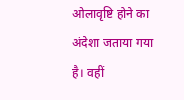ओलावृष्टि होने का अंदेशा जताया गया है। वहीं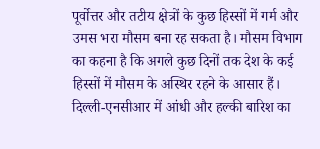पूर्वोत्तर और तटीय क्षेत्रों के कुछ हिस्सों में गर्म और उमस भरा मौसम बना रह सकता है। मौसम विभाग का कहना है कि अगले कुछ दिनों तक देश के कई हिस्सों में मौसम के अस्थिर रहने के आसार हैं।
दिल्ली-एनसीआर में आंधी और हल्की बारिश का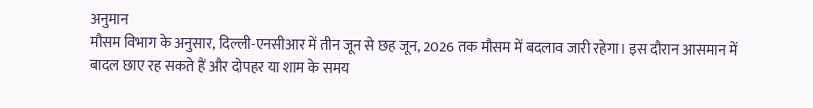अनुमान
मौसम विभाग के अनुसार, दिल्ली-एनसीआर में तीन जून से छह जून, 2026 तक मौसम में बदलाव जारी रहेगा। इस दौरान आसमान में बादल छाए रह सकते हैं और दोपहर या शाम के समय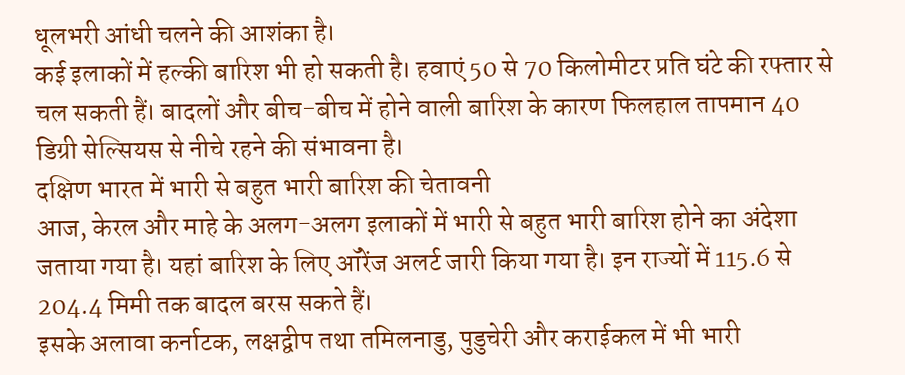धूलभरी आंधी चलने की आशंका है।
कई इलाकों में हल्की बारिश भी हो सकती है। हवाएं 50 से 70 किलोमीटर प्रति घंटे की रफ्तार से चल सकती हैं। बादलों और बीच-बीच में होने वाली बारिश के कारण फिलहाल तापमान 40 डिग्री सेल्सियस से नीचे रहने की संभावना है।
दक्षिण भारत में भारी से बहुत भारी बारिश की चेतावनी
आज, केरल और माहे के अलग-अलग इलाकों में भारी से बहुत भारी बारिश होने का अंदेशा जताया गया है। यहां बारिश के लिए ऑरेंज अलर्ट जारी किया गया है। इन राज्यों में 115.6 से 204.4 मिमी तक बादल बरस सकते हैं।
इसके अलावा कर्नाटक, लक्षद्वीप तथा तमिलनाडु, पुडुचेरी और कराईकल में भी भारी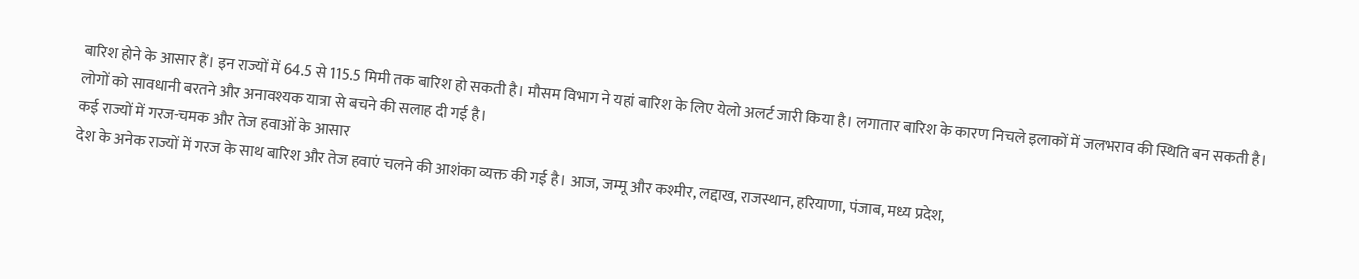बारिश होने के आसार हैं। इन राज्यों में 64.5 से 115.5 मिमी तक बारिश हो सकती है। मौसम विभाग ने यहां बारिश के लिए येलो अलर्ट जारी किया है। लगातार बारिश के कारण निचले इलाकों में जलभराव की स्थिति बन सकती है। लोगों को सावधानी बरतने और अनावश्यक यात्रा से बचने की सलाह दी गई है।
कई राज्यों में गरज-चमक और तेज हवाओं के आसार
देश के अनेक राज्यों में गरज के साथ बारिश और तेज हवाएं चलने की आशंका व्यक्त की गई है। आज, जम्मू और कश्मीर, लद्दाख, राजस्थान, हरियाणा, पंजाब, मध्य प्रदेश,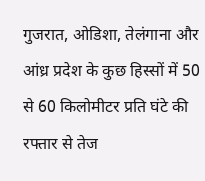गुजरात, ओडिशा, तेलंगाना और आंध्र प्रदेश के कुछ हिस्सों में 50 से 60 किलोमीटर प्रति घंटे की रफ्तार से तेज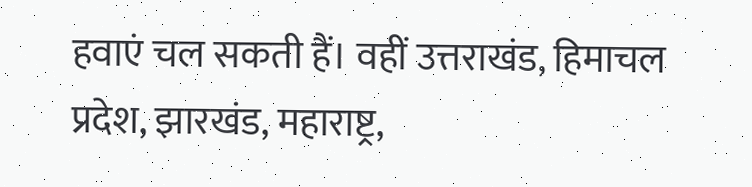हवाएं चल सकती हैं। वहीं उत्तराखंड, हिमाचल प्रदेश, झारखंड, महाराष्ट्र,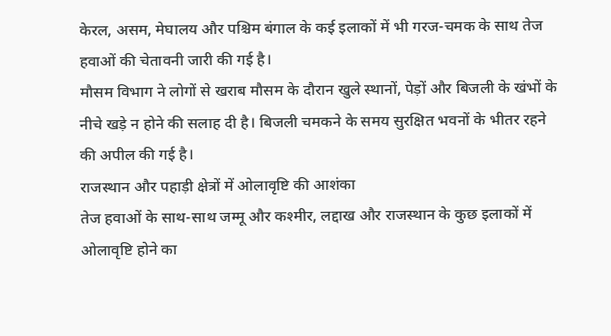केरल, असम, मेघालय और पश्चिम बंगाल के कई इलाकों में भी गरज-चमक के साथ तेज हवाओं की चेतावनी जारी की गई है।
मौसम विभाग ने लोगों से खराब मौसम के दौरान खुले स्थानों, पेड़ों और बिजली के खंभों के नीचे खड़े न होने की सलाह दी है। बिजली चमकने के समय सुरक्षित भवनों के भीतर रहने की अपील की गई है।
राजस्थान और पहाड़ी क्षेत्रों में ओलावृष्टि की आशंका
तेज हवाओं के साथ-साथ जम्मू और कश्मीर, लद्दाख और राजस्थान के कुछ इलाकों में ओलावृष्टि होने का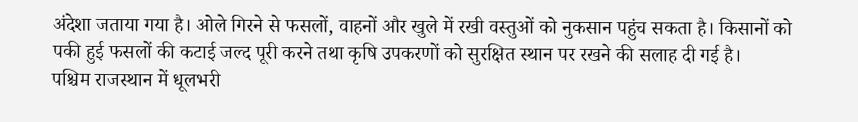अंदेशा जताया गया है। ओले गिरने से फसलों, वाहनों और खुले में रखी वस्तुओं को नुकसान पहुंच सकता है। किसानों को पकी हुई फसलों की कटाई जल्द पूरी करने तथा कृषि उपकरणों को सुरक्षित स्थान पर रखने की सलाह दी गई है।
पश्चिम राजस्थान में धूलभरी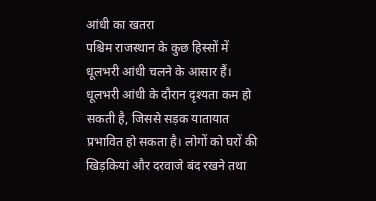आंधी का खतरा
पश्चिम राजस्थान के कुछ हिस्सों में धूलभरी आंधी चलने के आसार हैं। धूलभरी आंधी के दौरान दृश्यता कम हो सकती है, जिससे सड़क यातायात प्रभावित हो सकता है। लोगों को घरों की खिड़कियां और दरवाजे बंद रखने तथा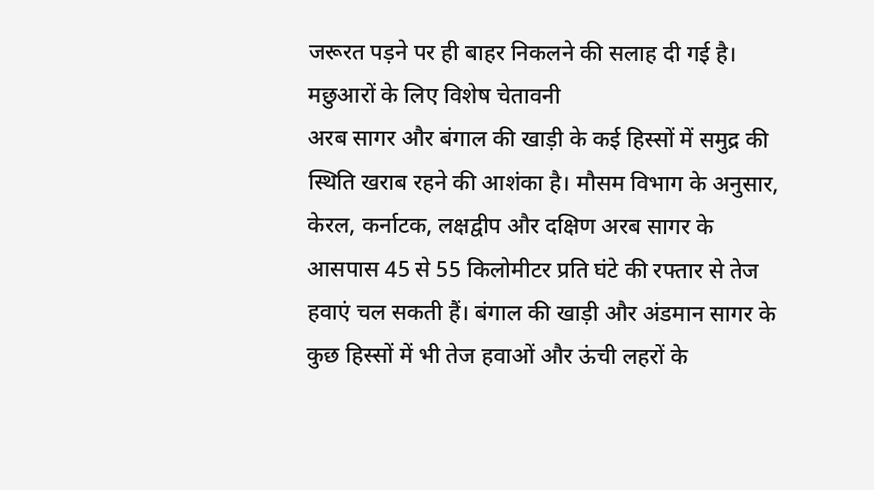जरूरत पड़ने पर ही बाहर निकलने की सलाह दी गई है।
मछुआरों के लिए विशेष चेतावनी
अरब सागर और बंगाल की खाड़ी के कई हिस्सों में समुद्र की स्थिति खराब रहने की आशंका है। मौसम विभाग के अनुसार, केरल, कर्नाटक, लक्षद्वीप और दक्षिण अरब सागर के आसपास 45 से 55 किलोमीटर प्रति घंटे की रफ्तार से तेज हवाएं चल सकती हैं। बंगाल की खाड़ी और अंडमान सागर के कुछ हिस्सों में भी तेज हवाओं और ऊंची लहरों के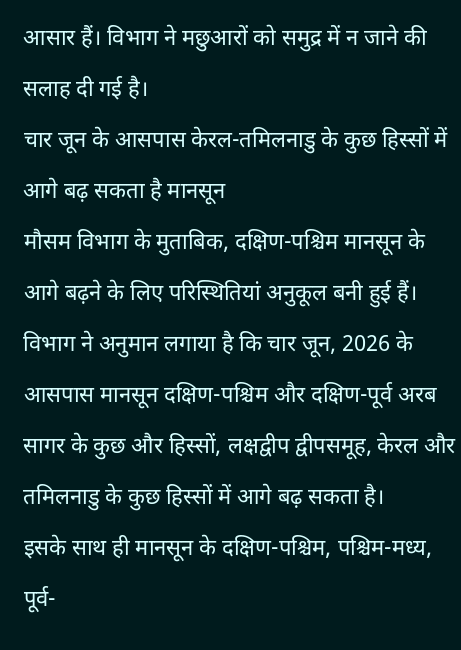आसार हैं। विभाग ने मछुआरों को समुद्र में न जाने की सलाह दी गई है।
चार जून के आसपास केरल-तमिलनाडु के कुछ हिस्सों में आगे बढ़ सकता है मानसून
मौसम विभाग के मुताबिक, दक्षिण-पश्चिम मानसून के आगे बढ़ने के लिए परिस्थितियां अनुकूल बनी हुई हैं। विभाग ने अनुमान लगाया है कि चार जून, 2026 के आसपास मानसून दक्षिण-पश्चिम और दक्षिण-पूर्व अरब सागर के कुछ और हिस्सों, लक्षद्वीप द्वीपसमूह, केरल और तमिलनाडु के कुछ हिस्सों में आगे बढ़ सकता है।
इसके साथ ही मानसून के दक्षिण-पश्चिम, पश्चिम-मध्य, पूर्व-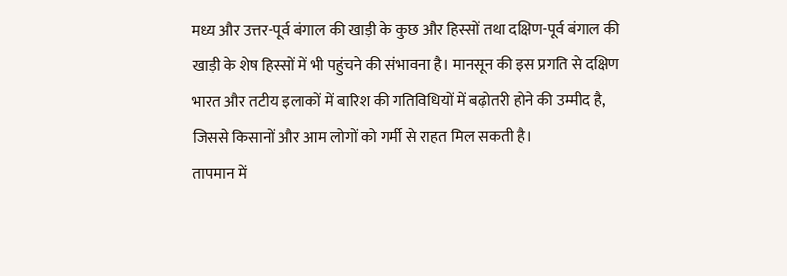मध्य और उत्तर-पूर्व बंगाल की खाड़ी के कुछ और हिस्सों तथा दक्षिण-पूर्व बंगाल की खाड़ी के शेष हिस्सों में भी पहुंचने की संभावना है। मानसून की इस प्रगति से दक्षिण भारत और तटीय इलाकों में बारिश की गतिविधियों में बढ़ोतरी होने की उम्मीद है, जिससे किसानों और आम लोगों को गर्मी से राहत मिल सकती है।
तापमान में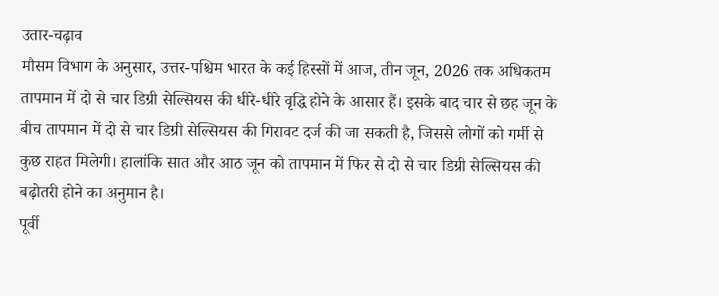उतार-चढ़ाव
मौसम विभाग के अनुसार, उत्तर-पश्चिम भारत के कई हिस्सों में आज, तीन जून, 2026 तक अधिकतम तापमान में दो से चार डिग्री सेल्सियस की धीरे-धीरे वृद्धि होने के आसार हैं। इसके बाद चार से छह जून के बीच तापमान में दो से चार डिग्री सेल्सियस की गिरावट दर्ज की जा सकती है, जिससे लोगों को गर्मी से कुछ राहत मिलेगी। हालांकि सात और आठ जून को तापमान में फिर से दो से चार डिग्री सेल्सियस की बढ़ोतरी होने का अनुमान है।
पूर्वी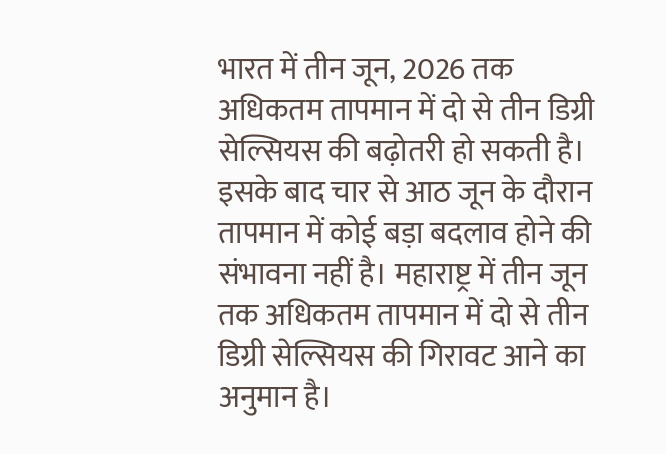भारत में तीन जून, 2026 तक अधिकतम तापमान में दो से तीन डिग्री सेल्सियस की बढ़ोतरी हो सकती है। इसके बाद चार से आठ जून के दौरान तापमान में कोई बड़ा बदलाव होने की संभावना नहीं है। महाराष्ट्र में तीन जून तक अधिकतम तापमान में दो से तीन डिग्री सेल्सियस की गिरावट आने का अनुमान है।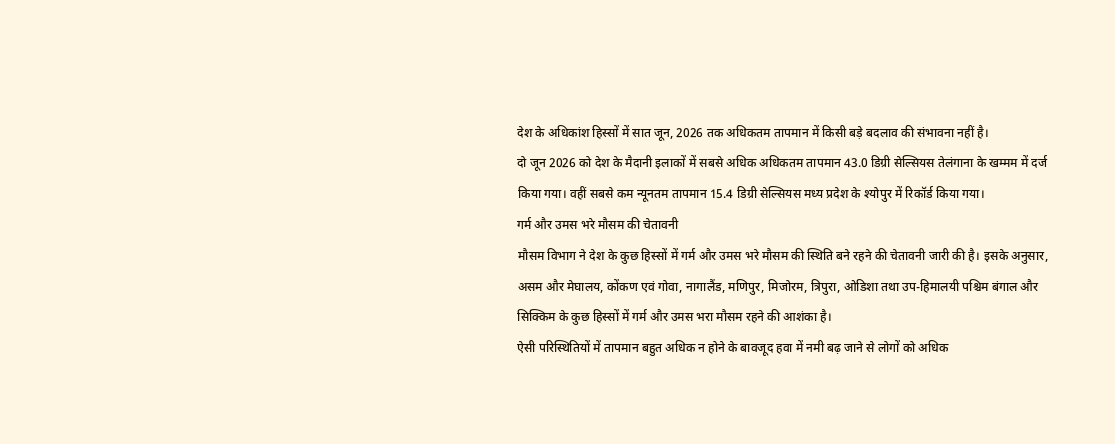देश के अधिकांश हिस्सों में सात जून, 2026 तक अधिकतम तापमान में किसी बड़े बदलाव की संभावना नहीं है।
दो जून 2026 को देश के मैदानी इलाकों में सबसे अधिक अधिकतम तापमान 43.0 डिग्री सेल्सियस तेलंगाना के खम्मम में दर्ज किया गया। वहीं सबसे कम न्यूनतम तापमान 15.4 डिग्री सेल्सियस मध्य प्रदेश के श्योपुर में रिकॉर्ड किया गया।
गर्म और उमस भरे मौसम की चेतावनी
मौसम विभाग ने देश के कुछ हिस्सों में गर्म और उमस भरे मौसम की स्थिति बने रहने की चेतावनी जारी की है। इसके अनुसार, असम और मेघालय, कोंकण एवं गोवा, नागालैंड, मणिपुर, मिजोरम, त्रिपुरा, ओडिशा तथा उप-हिमालयी पश्चिम बंगाल और सिक्किम के कुछ हिस्सों में गर्म और उमस भरा मौसम रहने की आशंका है।
ऐसी परिस्थितियों में तापमान बहुत अधिक न होने के बावजूद हवा में नमी बढ़ जाने से लोगों को अधिक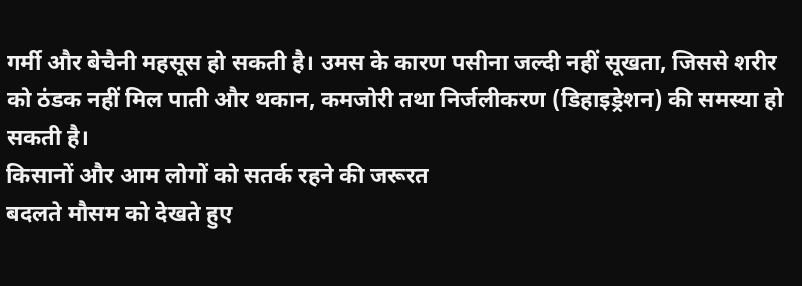गर्मी और बेचैनी महसूस हो सकती है। उमस के कारण पसीना जल्दी नहीं सूखता, जिससे शरीर को ठंडक नहीं मिल पाती और थकान, कमजोरी तथा निर्जलीकरण (डिहाइड्रेशन) की समस्या हो सकती है।
किसानों और आम लोगों को सतर्क रहने की जरूरत
बदलते मौसम को देखते हुए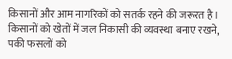किसानों और आम नागरिकों को सतर्क रहने की जरूरत है। किसानों को खेतों में जल निकासी की व्यवस्था बनाए रखने, पकी फसलों को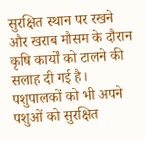सुरक्षित स्थान पर रखने और खराब मौसम के दौरान कृषि कार्यों को टालने की सलाह दी गई है। पशुपालकों को भी अपने पशुओं को सुरक्षित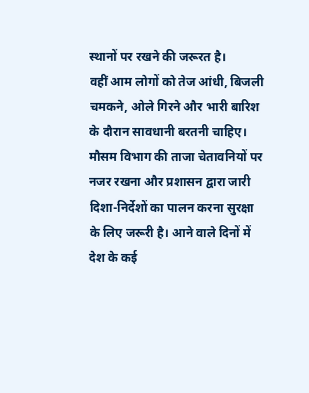स्थानों पर रखने की जरूरत है।
वहीं आम लोगों को तेज आंधी, बिजली चमकने, ओले गिरने और भारी बारिश के दौरान सावधानी बरतनी चाहिए। मौसम विभाग की ताजा चेतावनियों पर नजर रखना और प्रशासन द्वारा जारी दिशा-निर्देशों का पालन करना सुरक्षा के लिए जरूरी है। आने वाले दिनों में देश के कई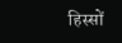हिस्सों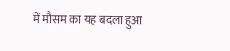में मौसम का यह बदला हुआ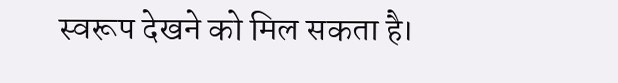स्वरूप देखने को मिल सकता है।